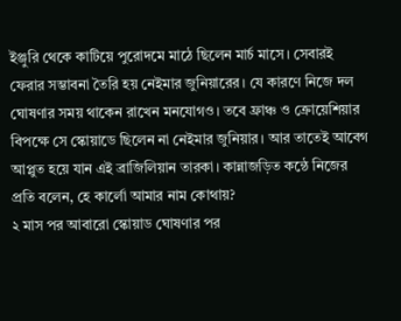ইঞ্জুরি থেকে কাটিয়ে পুরোদমে মাঠে ছিলেন মার্চ মাসে। সেবারই ফেরার সম্ভাবনা তৈরি হয় নেইমার জুনিয়ারের। যে কারণে নিজে দল ঘোষণার সময় থাকেন রাখেন মনযোগও। তবে ফ্রাঞ্চ ও ক্রোয়েশিয়ার বিপক্ষে সে স্কোয়াডে ছিলেন না নেইমার জুনিয়ার। আর তাতেই আবেগ আপ্লুত হয়ে যান এই ব্রাজিলিয়ান তারকা। কান্নাজড়িত কন্ঠে নিজের প্রতি বলেন, হে কার্লো আমার নাম কোথায়?
২ মাস পর আবারো স্কোয়াড ঘোষণার পর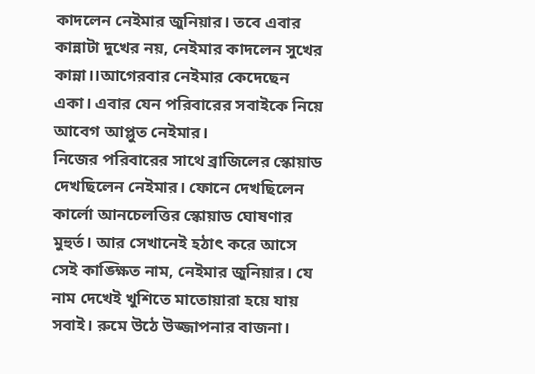কাদলেন নেইমার জুনিয়ার। তবে এবার কান্নাটা দুখের নয়, নেইমার কাদলেন সুখের কান্না।।আগেরবার নেইমার কেদেছেন একা। এবার যেন পরিবারের সবাইকে নিয়ে আবেগ আপ্লুত নেইমার।
নিজের পরিবারের সাথে ব্রাজিলের স্কোয়াড দেখছিলেন নেইমার। ফোনে দেখছিলেন কার্লো আনচেলত্তির স্কোয়াড ঘোষণার মুহুর্ত। আর সেখানেই হঠাৎ করে আসে সেই কাঙ্ক্ষিত নাম, নেইমার জুনিয়ার। যে নাম দেখেই খুশিতে মাতোয়ারা হয়ে যায় সবাই। রুমে উঠে উজ্জাপনার বাজনা।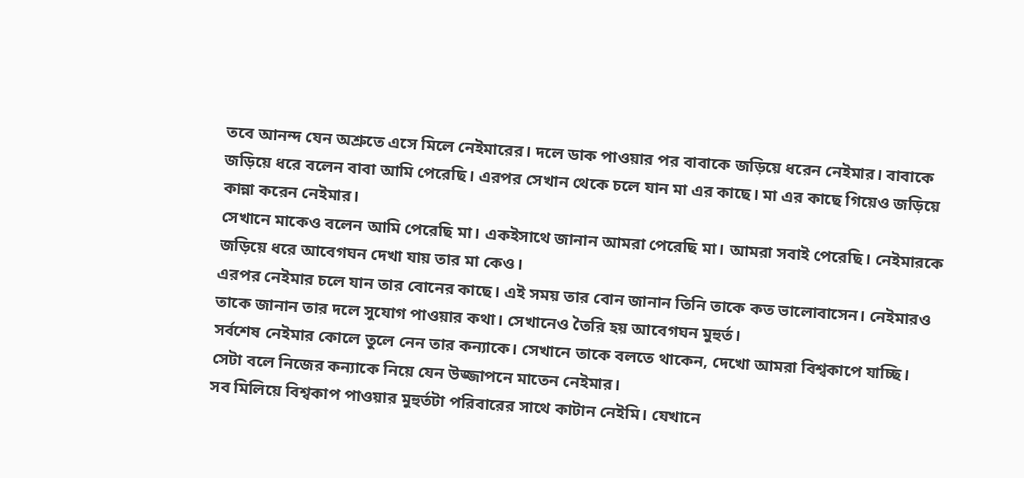তবে আনন্দ যেন অশ্রুতে এসে মিলে নেইমারের। দলে ডাক পাওয়ার পর বাবাকে জড়িয়ে ধরেন নেইমার। বাবাকে জড়িয়ে ধরে বলেন বাবা আমি পেরেছি। এরপর সেখান থেকে চলে যান মা এর কাছে। মা এর কাছে গিয়েও জড়িয়ে কান্না করেন নেইমার।
সেখানে মাকেও বলেন আমি পেরেছি মা। একইসাথে জানান আমরা পেরেছি মা। আমরা সবাই পেরেছি। নেইমারকে জড়িয়ে ধরে আবেগঘন দেখা যায় তার মা কেও।
এরপর নেইমার চলে যান তার বোনের কাছে। এই সময় তার বোন জানান তিনি তাকে কত ভালোবাসেন। নেইমারও তাকে জানান তার দলে সুযোগ পাওয়ার কথা। সেখানেও তৈরি হয় আবেগঘন মুহুর্ত।
সর্বশেষ নেইমার কোলে তুলে নেন তার কন্যাকে। সেখানে তাকে বলতে থাকেন, দেখো আমরা বিশ্বকাপে যাচ্ছি। সেটা বলে নিজের কন্যাকে নিয়ে যেন উজ্জাপনে মাতেন নেইমার।
সব মিলিয়ে বিশ্বকাপ পাওয়ার মুহুর্তটা পরিবারের সাথে কাটান নেইমি। যেখানে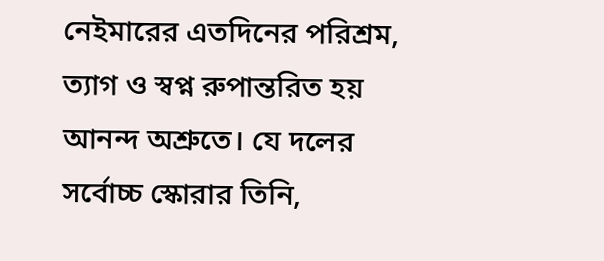নেইমারের এতদিনের পরিশ্রম, ত্যাগ ও স্বপ্ন রুপান্তরিত হয় আনন্দ অশ্রুতে। যে দলের সর্বোচ্চ স্কোরার তিনি,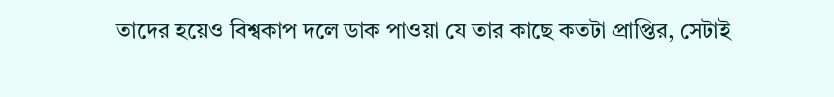তাদের হয়েও বিশ্বকাপ দলে ডাক পাওয়া যে তার কাছে কতটা প্রাপ্তির, সেটাই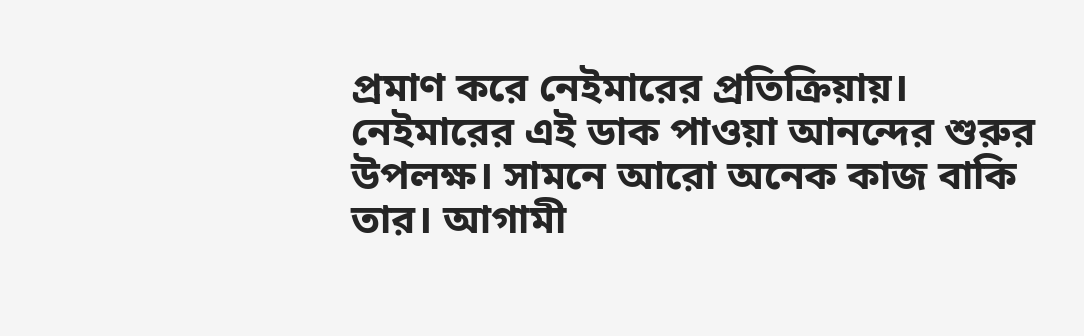প্রমাণ করে নেইমারের প্রতিক্রিয়ায়।
নেইমারের এই ডাক পাওয়া আনন্দের শুরুর উপলক্ষ। সামনে আরো অনেক কাজ বাকি তার। আগামী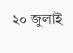২০ জুলাই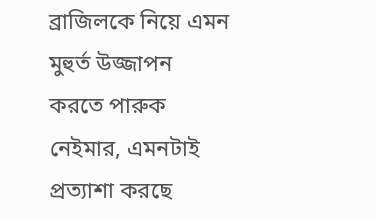ব্রাজিলকে নিয়ে এমন মুহুর্ত উজ্জাপন করতে পারুক নেইমার, এমনটাই প্রত্যাশা করছে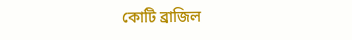কোটি ব্রাজিল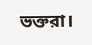ভক্তরা।